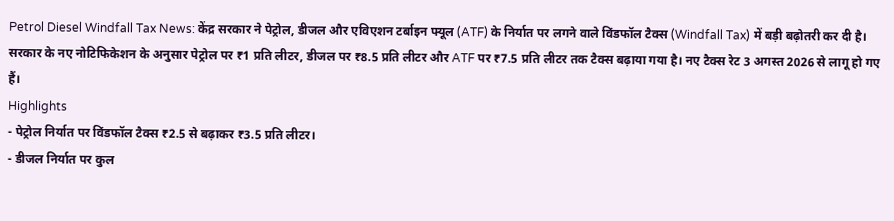Petrol Diesel Windfall Tax News: केंद्र सरकार ने पेट्रोल, डीजल और एविएशन टर्बाइन फ्यूल (ATF) के निर्यात पर लगने वाले विंडफॉल टैक्स (Windfall Tax) में बड़ी बढ़ोतरी कर दी है। सरकार के नए नोटिफिकेशन के अनुसार पेट्रोल पर ₹1 प्रति लीटर, डीजल पर ₹8.5 प्रति लीटर और ATF पर ₹7.5 प्रति लीटर तक टैक्स बढ़ाया गया है। नए टैक्स रेट 3 अगस्त 2026 से लागू हो गए हैं।
Highlights
- पेट्रोल निर्यात पर विंडफॉल टैक्स ₹2.5 से बढ़ाकर ₹3.5 प्रति लीटर।
- डीजल निर्यात पर कुल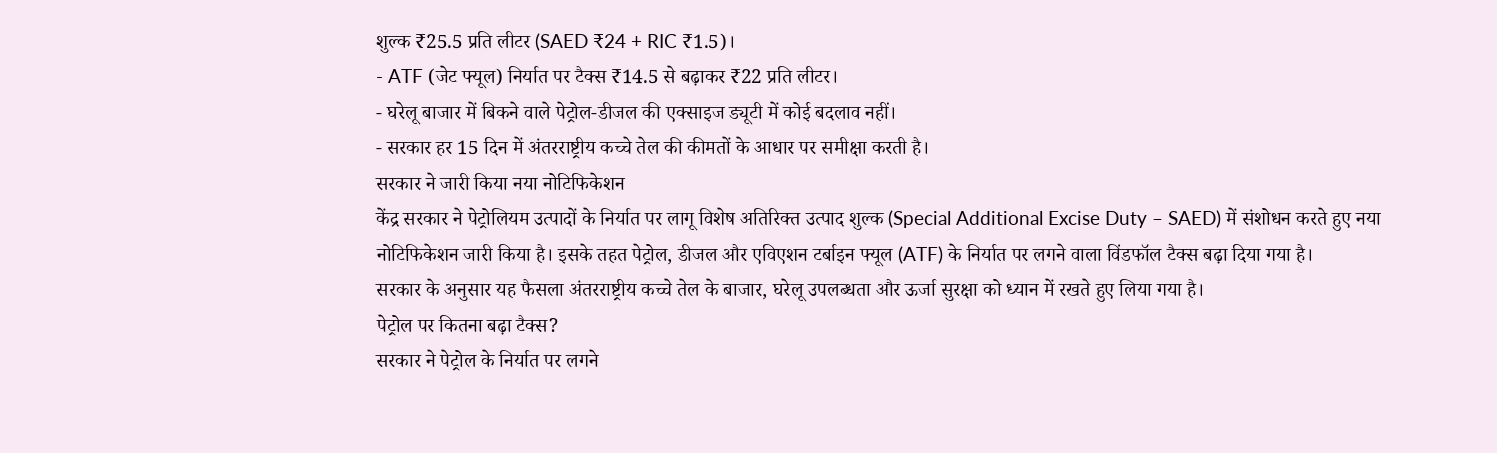शुल्क ₹25.5 प्रति लीटर (SAED ₹24 + RIC ₹1.5)।
- ATF (जेट फ्यूल) निर्यात पर टैक्स ₹14.5 से बढ़ाकर ₹22 प्रति लीटर।
- घरेलू बाजार में बिकने वाले पेट्रोल-डीजल की एक्साइज ड्यूटी में कोई बदलाव नहीं।
- सरकार हर 15 दिन में अंतरराष्ट्रीय कच्चे तेल की कीमतों के आधार पर समीक्षा करती है।
सरकार ने जारी किया नया नोटिफिकेशन
केंद्र सरकार ने पेट्रोलियम उत्पादों के निर्यात पर लागू विशेष अतिरिक्त उत्पाद शुल्क (Special Additional Excise Duty – SAED) में संशोधन करते हुए नया नोटिफिकेशन जारी किया है। इसके तहत पेट्रोल, डीजल और एविएशन टर्बाइन फ्यूल (ATF) के निर्यात पर लगने वाला विंडफॉल टैक्स बढ़ा दिया गया है।
सरकार के अनुसार यह फैसला अंतरराष्ट्रीय कच्चे तेल के बाजार, घरेलू उपलब्धता और ऊर्जा सुरक्षा को ध्यान में रखते हुए लिया गया है।
पेट्रोल पर कितना बढ़ा टैक्स?
सरकार ने पेट्रोल के निर्यात पर लगने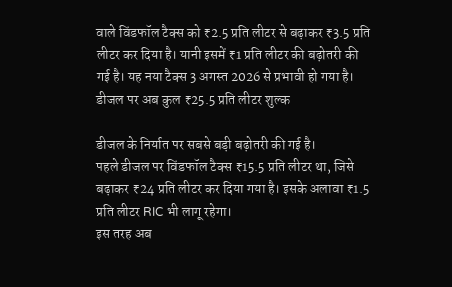वाले विंडफॉल टैक्स को ₹2.5 प्रति लीटर से बढ़ाकर ₹3.5 प्रति लीटर कर दिया है। यानी इसमें ₹1 प्रति लीटर की बढ़ोतरी की गई है। यह नया टैक्स 3 अगस्त 2026 से प्रभावी हो गया है।
डीजल पर अब कुल ₹25.5 प्रति लीटर शुल्क

डीजल के निर्यात पर सबसे बड़ी बढ़ोतरी की गई है।
पहले डीजल पर विंडफॉल टैक्स ₹15.5 प्रति लीटर था, जिसे बढ़ाकर ₹24 प्रति लीटर कर दिया गया है। इसके अलावा ₹1.5 प्रति लीटर RIC भी लागू रहेगा।
इस तरह अब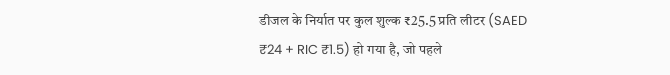डीजल के निर्यात पर कुल शुल्क ₹25.5 प्रति लीटर (SAED ₹24 + RIC ₹1.5) हो गया है, जो पहले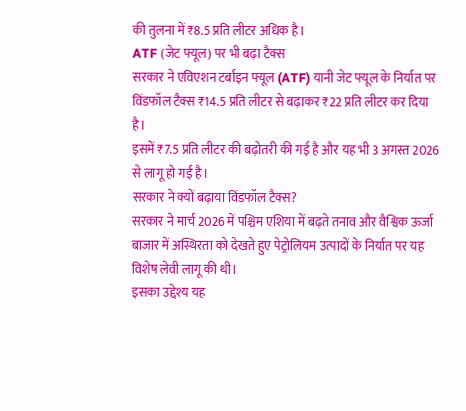की तुलना में ₹8.5 प्रति लीटर अधिक है।
ATF (जेट फ्यूल) पर भी बढ़ा टैक्स
सरकार ने एविएशन टर्बाइन फ्यूल (ATF) यानी जेट फ्यूल के निर्यात पर विंडफॉल टैक्स ₹14.5 प्रति लीटर से बढ़ाकर ₹22 प्रति लीटर कर दिया है।
इसमें ₹7.5 प्रति लीटर की बढ़ोतरी की गई है और यह भी 3 अगस्त 2026 से लागू हो गई है।
सरकार ने क्यों बढ़ाया विंडफॉल टैक्स?
सरकार ने मार्च 2026 में पश्चिम एशिया में बढ़ते तनाव और वैश्विक ऊर्जा बाजार में अस्थिरता को देखते हुए पेट्रोलियम उत्पादों के निर्यात पर यह विशेष लेवी लागू की थी।
इसका उद्देश्य यह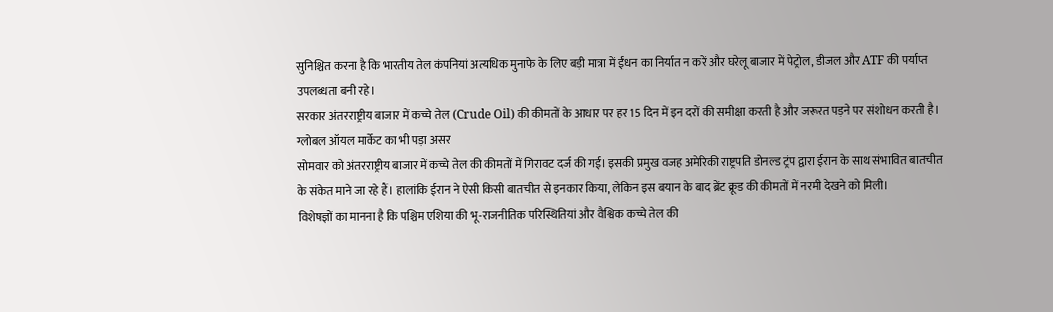सुनिश्चित करना है कि भारतीय तेल कंपनियां अत्यधिक मुनाफे के लिए बड़ी मात्रा में ईंधन का निर्यात न करें और घरेलू बाजार में पेट्रोल, डीजल और ATF की पर्याप्त उपलब्धता बनी रहे।
सरकार अंतरराष्ट्रीय बाजार में कच्चे तेल (Crude Oil) की कीमतों के आधार पर हर 15 दिन में इन दरों की समीक्षा करती है और जरूरत पड़ने पर संशोधन करती है।
ग्लोबल ऑयल मार्केट का भी पड़ा असर
सोमवार को अंतरराष्ट्रीय बाजार में कच्चे तेल की कीमतों में गिरावट दर्ज की गई। इसकी प्रमुख वजह अमेरिकी राष्ट्रपति डोनल्ड ट्रंप द्वारा ईरान के साथ संभावित बातचीत के संकेत माने जा रहे हैं। हालांकि ईरान ने ऐसी किसी बातचीत से इनकार किया, लेकिन इस बयान के बाद ब्रेंट क्रूड की कीमतों में नरमी देखने को मिली।
विशेषज्ञों का मानना है कि पश्चिम एशिया की भू-राजनीतिक परिस्थितियां और वैश्विक कच्चे तेल की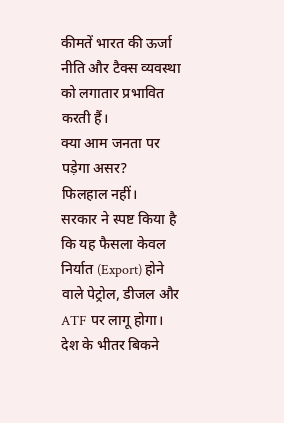कीमतें भारत की ऊर्जा नीति और टैक्स व्यवस्था को लगातार प्रभावित करती हैं।
क्या आम जनता पर पड़ेगा असर?
फिलहाल नहीं।
सरकार ने स्पष्ट किया है कि यह फैसला केवल निर्यात (Export) होने वाले पेट्रोल, डीजल और ATF पर लागू होगा। देश के भीतर बिकने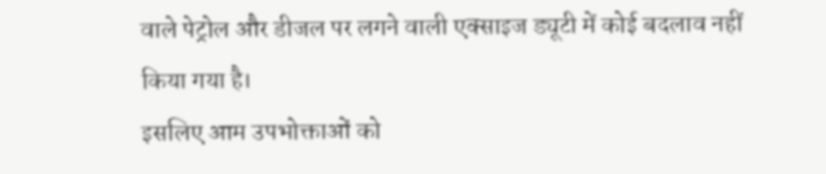वाले पेट्रोल और डीजल पर लगने वाली एक्साइज ड्यूटी में कोई बदलाव नहीं किया गया है।
इसलिए आम उपभोक्ताओं को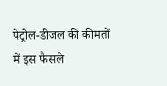पेट्रोल-डीजल की कीमतों में इस फैसले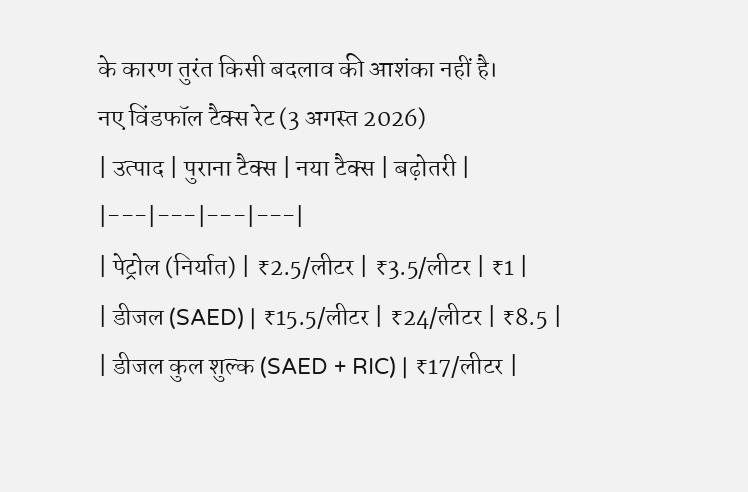के कारण तुरंत किसी बदलाव की आशंका नहीं है।
नए विंडफॉल टैक्स रेट (3 अगस्त 2026)
| उत्पाद | पुराना टैक्स | नया टैक्स | बढ़ोतरी |
|---|---|---|---|
| पेट्रोल (निर्यात) | ₹2.5/लीटर | ₹3.5/लीटर | ₹1 |
| डीजल (SAED) | ₹15.5/लीटर | ₹24/लीटर | ₹8.5 |
| डीजल कुल शुल्क (SAED + RIC) | ₹17/लीटर |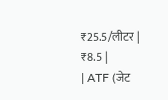₹25.5/लीटर | ₹8.5 |
| ATF (जेट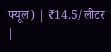फ्यूल) | ₹14.5/लीटर |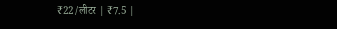₹22/लीटर | ₹7.5 |